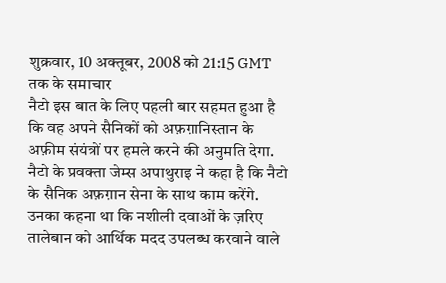शुक्रवार, 10 अक्तूबर, 2008 को 21:15 GMT तक के समाचार
नैटो इस बात के लिए पहली बार सहमत हुआ है कि वह अपने सैनिकों को अफ़ग़ानिस्तान के अफ़ीम संयंत्रों पर हमले करने की अनुमति देगा.
नैटो के प्रवक्ता जेम्स अपाथुराइ ने कहा है कि नैटो के सैनिक अफ़ग़ान सेना के साथ काम करेंगे.
उनका कहना था कि नशीली दवाओं के ज़रिए तालेबान को आर्थिक मदद उपलब्ध करवाने वाले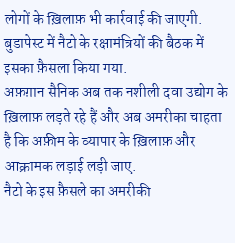लोगों के ख़िलाफ़ भी कार्रवाई की जाएगी.
बुडापेस्ट में नैटो के रक्षामंत्रियों की बैठक में इसका फ़ैसला किया गया.
अफ़ग़ान सैनिक अब तक नशीली दवा उद्योग के ख़िलाफ़ लड़ते रहे हैं और अब अमरीका चाहता है कि अफ़ीम के व्यापार के ख़िलाफ़ और आक्रामक लड़ाई लड़ी जाए.
नैटो के इस फ़ैसले का अमरीकी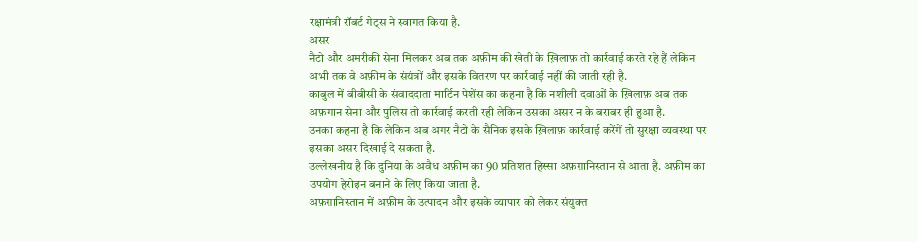रक्षामंत्री रॉबर्ट गेट्स ने स्वागत किया है.
असर
नैटो और अमरीकी सेना मिलकर अब तक अफ़ीम की खेती के ख़िलाफ़ तो कार्रवाई करते रहे हैं लेकिन अभी तक वे अफ़ीम के संयंत्रों और इसके वितरण पर कार्रवाई नहीं की जाती रही है.
काबुल में बीबीसी के संवाददाता मार्टिन पेशेंस का कहना है कि नशीली दवाओं के ख़िलाफ़ अब तक अफ़गान सेना और पुलिस तो कार्रवाई करती रही लेकिन उसका असर न के बराबर ही हुआ है.
उनका कहना है कि लेकिन अब अगर नैटो के सैनिक इसके ख़िलाफ़ कार्रवाई करेंगें तो सुरक्षा व्यवस्था पर इसका असर दिखाई दे सकता है.
उल्लेखनीय है कि दुनिया के अवैध अफ़ीम का 90 प्रतिशत हिस्सा अफ़ग़ानिस्तान से आता है. अफ़ीम का उपयोग हेरोइन बनाने के लिए किया जाता है.
अफ़ग़ानिस्तान में अफ़ीम के उत्पादन और इसके व्यापार को लेकर संयुक्त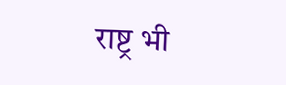राष्ट्र भी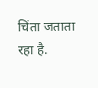चिंता जताता रहा है.